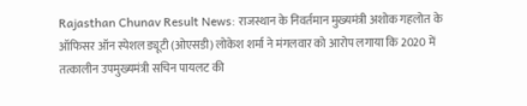Rajasthan Chunav Result News: राजस्थान के निवर्तमान मुख्यमंत्री अशोक गहलोत के ऑफिसर ऑन स्पेशल ड्यूटी (ओएसडी) लोकेश शर्मा ने मंगलवार को आरोप लगाया कि 2020 में तत्कालीन उपमुख्यमंत्री सचिन पायलट की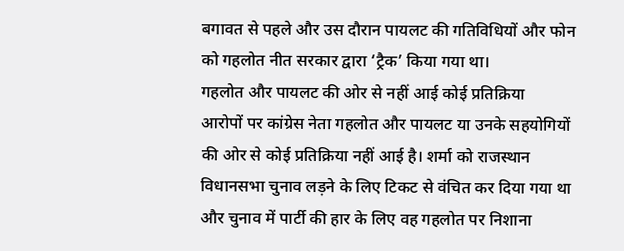बगावत से पहले और उस दौरान पायलट की गतिविधियों और फोन को गहलोत नीत सरकार द्वारा ‘ट्रैक’ किया गया था।
गहलोत और पायलट की ओर से नहीं आई कोई प्रतिक्रिया
आरोपों पर कांग्रेस नेता गहलोत और पायलट या उनके सहयोगियों की ओर से कोई प्रतिक्रिया नहीं आई है। शर्मा को राजस्थान विधानसभा चुनाव लड़ने के लिए टिकट से वंचित कर दिया गया था और चुनाव में पार्टी की हार के लिए वह गहलोत पर निशाना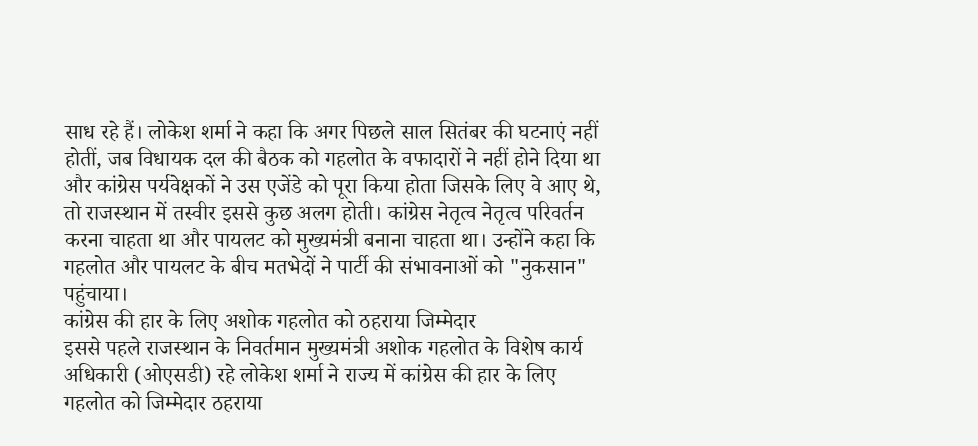साध रहे हैं। लोकेश शर्मा ने कहा कि अगर पिछले साल सितंबर की घटनाएं नहीं होतीं, जब विधायक दल की बैठक को गहलोत के वफादारों ने नहीं होने दिया था और कांग्रेस पर्यवेक्षकों ने उस एजेंडे को पूरा किया होता जिसके लिए वे आए थे, तो राजस्थान में तस्वीर इससे कुछ अलग होती। कांग्रेस नेतृत्व नेतृत्व परिवर्तन करना चाहता था और पायलट को मुख्यमंत्री बनाना चाहता था। उन्होंने कहा कि गहलोत और पायलट के बीच मतभेदों ने पार्टी की संभावनाओं को "नुकसान" पहुंचाया।
कांग्रेस की हार के लिए अशोक गहलोत को ठहराया जिम्मेदार
इससे पहले राजस्थान के निवर्तमान मुख्यमंत्री अशोक गहलोत के विशेष कार्य अधिकारी (ओएसडी) रहे लोकेश शर्मा ने राज्य में कांग्रेस की हार के लिए गहलोत को जिम्मेदार ठहराया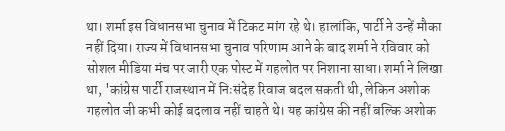था। शर्मा इस विधानसभा चुनाव में टिकट मांग रहे थे। हालांकि, पार्टी ने उन्हें मौका नहीं दिया। राज्य में विधानसभा चुनाव परिणाम आने के बाद शर्मा ने रविवार को सोशल मीडिया मंच पर जारी एक पोस्ट में गहलोत पर निशाना साधा। शर्मा ने लिखा था, 'कांग्रेस पार्टी राजस्थान में निःसंदेह रिवाज बदल सकती थी, लेकिन अशोक गहलोत जी कभी कोई बदलाव नहीं चाहते थे। यह कांग्रेस की नहीं बल्कि अशोक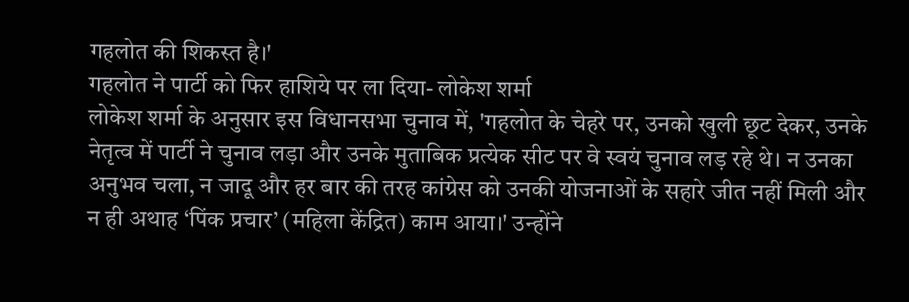गहलोत की शिकस्त है।'
गहलोत ने पार्टी को फिर हाशिये पर ला दिया- लोकेश शर्मा
लोकेश शर्मा के अनुसार इस विधानसभा चुनाव में, 'गहलोत के चेहरे पर, उनको खुली छूट देकर, उनके नेतृत्व में पार्टी ने चुनाव लड़ा और उनके मुताबिक प्रत्येक सीट पर वे स्वयं चुनाव लड़ रहे थे। न उनका अनुभव चला, न जादू और हर बार की तरह कांग्रेस को उनकी योजनाओं के सहारे जीत नहीं मिली और न ही अथाह ‘पिंक प्रचार’ (महिला केंद्रित) काम आया।' उन्होंने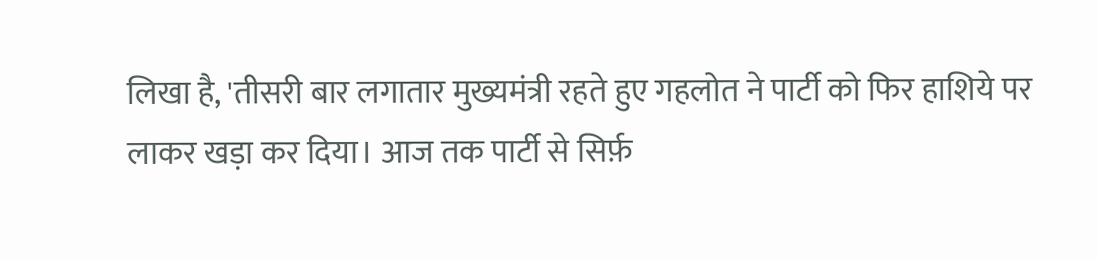लिखा है, 'तीसरी बार लगातार मुख्यमंत्री रहते हुए गहलोत ने पार्टी को फिर हाशिये पर लाकर खड़ा कर दिया। आज तक पार्टी से सिर्फ़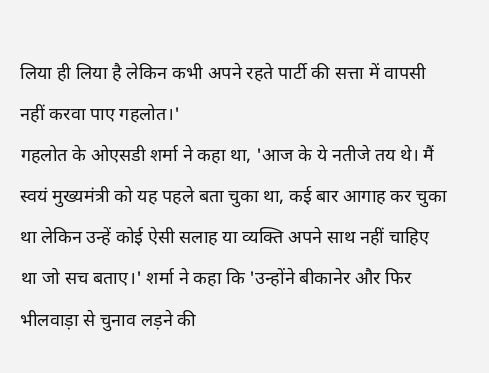लिया ही लिया है लेकिन कभी अपने रहते पार्टी की सत्ता में वापसी नहीं करवा पाए गहलोत।'
गहलोत के ओएसडी शर्मा ने कहा था, 'आज के ये नतीजे तय थे। मैं स्वयं मुख्यमंत्री को यह पहले बता चुका था, कई बार आगाह कर चुका था लेकिन उन्हें कोई ऐसी सलाह या व्यक्ति अपने साथ नहीं चाहिए था जो सच बताए।' शर्मा ने कहा कि 'उन्होंने बीकानेर और फिर भीलवाड़ा से चुनाव लड़ने की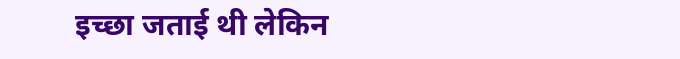इच्छा जताई थी लेकिन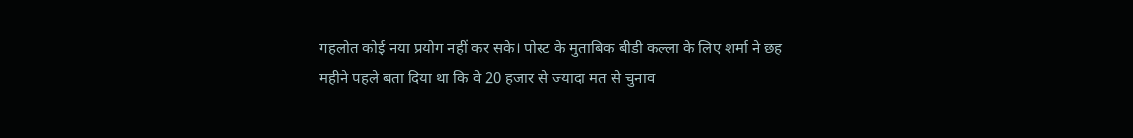गहलोत कोई नया प्रयोग नहीं कर सके। पोस्ट के मुताबिक बीडी कल्ला के लिए शर्मा ने छह महीने पहले बता दिया था कि वे 20 हजार से ज्यादा मत से चुनाव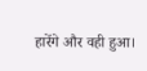हारेंगे और वही हुआ।